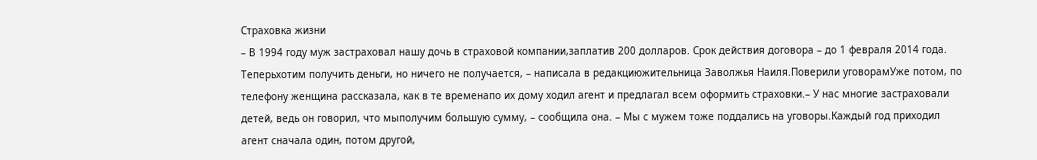Страховка жизни
– В 1994 году муж застраховал нашу дочь в страховой компании,заплатив 200 долларов. Срок действия договора – до 1 февраля 2014 года. Теперьхотим получить деньги, но ничего не получается, – написала в редакциюжительница Заволжья Наиля.Поверили уговорамУже потом, по телефону женщина рассказала, как в те временапо их дому ходил агент и предлагал всем оформить страховки.– У нас многие застраховали детей, ведь он говорил, что мыполучим большую сумму, – сообщила она. – Мы с мужем тоже поддались на уговоры.Каждый год приходил агент сначала один, потом другой,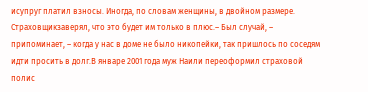исупруг платил взносы. Иногда, по словам женщины, в двойном размере. Страховщикзаверял, что это будет им только в плюс.– Был случай, – припоминает, – когда у нас в доме не было никопейки, так пришлось по соседям идти просить в долг.В январе 2001 года муж Наили переоформил страховой полис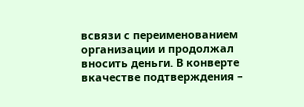всвязи с переименованием организации и продолжал вносить деньги. В конверте вкачестве подтверждения –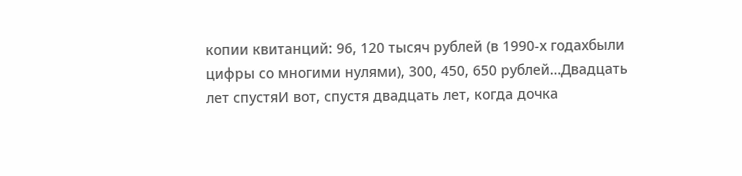копии квитанций: 96, 120 тысяч рублей (в 1990‑х годахбыли цифры со многими нулями), 300, 450, 650 рублей…Двадцать лет спустяИ вот, спустя двадцать лет, когда дочка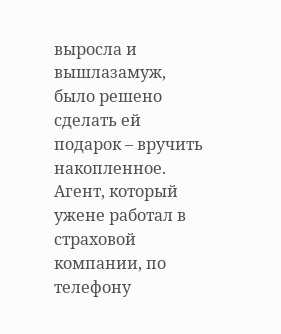выросла и вышлазамуж, было решено сделать ей подарок – вручить накопленное. Агент, который ужене работал в страховой компании, по телефону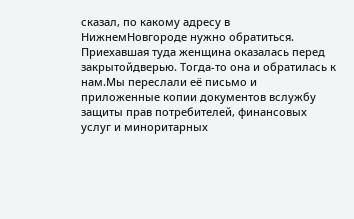сказал, по какому адресу в НижнемНовгороде нужно обратиться. Приехавшая туда женщина оказалась перед закрытойдверью. Тогда-то она и обратилась к нам.Мы переслали её письмо и приложенные копии документов вслужбу защиты прав потребителей, финансовых услуг и миноритарных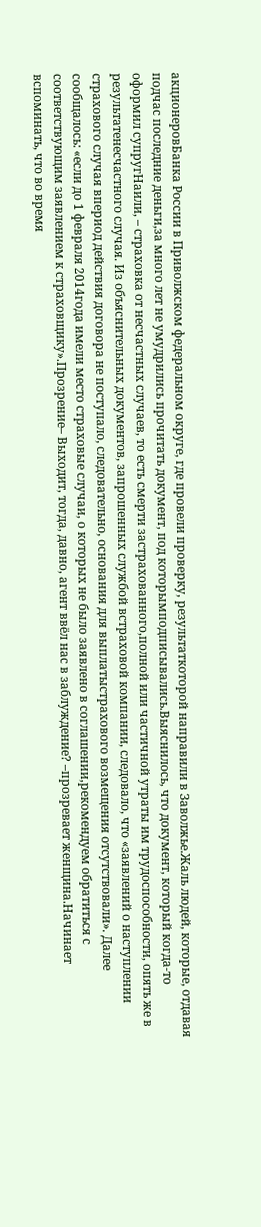акционеровБанка России в Приволжском федеральном округе, где провели проверку, результаткоторой направили в Заволжье.Жаль людей, которые, отдавая подчас последние деньги,за много лет не умудрились прочитать документ, под которымподписывались.Выяснилось, что документ, который когда-то оформил супругНаили, – страховка от несчастных случаев, то есть смерти застрахованного,полной или частичной утраты им трудоспособности, опять же в результатенесчастного случая. Из объяснительных документов, запрошенных службой встраховой компании, следовало, что «заявлений о наступлении страхового случая впериод действия договора не поступало, следовательно, основания для выплатыстрахового возмещения отсутствовали». Далее сообщалось: «если до 1 февраля 2014года имели место страховые случаи, о которых не было заявлено в соглашении,рекомендуем обратиться с соответствующим заявлением к страховщику».Прозрение– Выходит, тогда, давно, агент ввёл нас в заблуждение? –прозревает женщина.Начинает вспоминать, что во время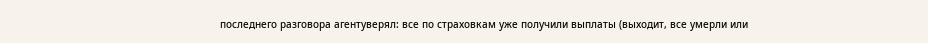последнего разговора агентуверял: все по страховкам уже получили выплаты (выходит, все умерли или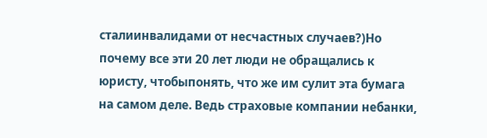сталиинвалидами от несчастных случаев?)Но почему все эти 20 лет люди не обращались к юристу, чтобыпонять, что же им сулит эта бумага на самом деле. Ведь страховые компании небанки,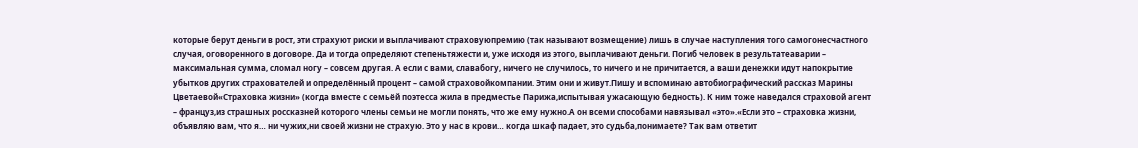которые берут деньги в рост, эти страхуют риски и выплачивают страховуюпремию (так называют возмещение) лишь в случае наступления того самогонесчастного случая, оговоренного в договоре. Да и тогда определяют степеньтяжести и, уже исходя из этого, выплачивают деньги. Погиб человек в результатеаварии – максимальная сумма, сломал ногу – совсем другая. А если с вами, славабогу, ничего не случилось, то ничего и не причитается, а ваши денежки идут напокрытие убытков других страхователей и определённый процент – самой страховойкомпании. Этим они и живут.Пишу и вспоминаю автобиографический рассказ Марины Цветаевой«Страховка жизни» (когда вместе с семьёй поэтесса жила в предместье Парижа,испытывая ужасающую бедность). К ним тоже наведался страховой агент – француз,из страшных россказней которого члены семьи не могли понять, что же ему нужно.А он всеми способами навязывал «это».«Если это – страховка жизни, объявляю вам, что я… ни чужих,ни своей жизни не страхую. Это у нас в крови… когда шкаф падает, это судьба,понимаете? Так вам ответит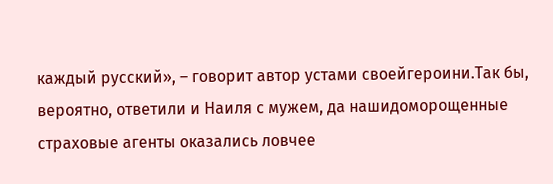каждый русский», – говорит автор устами своейгероини.Так бы, вероятно, ответили и Наиля с мужем, да нашидоморощенные страховые агенты оказались ловчее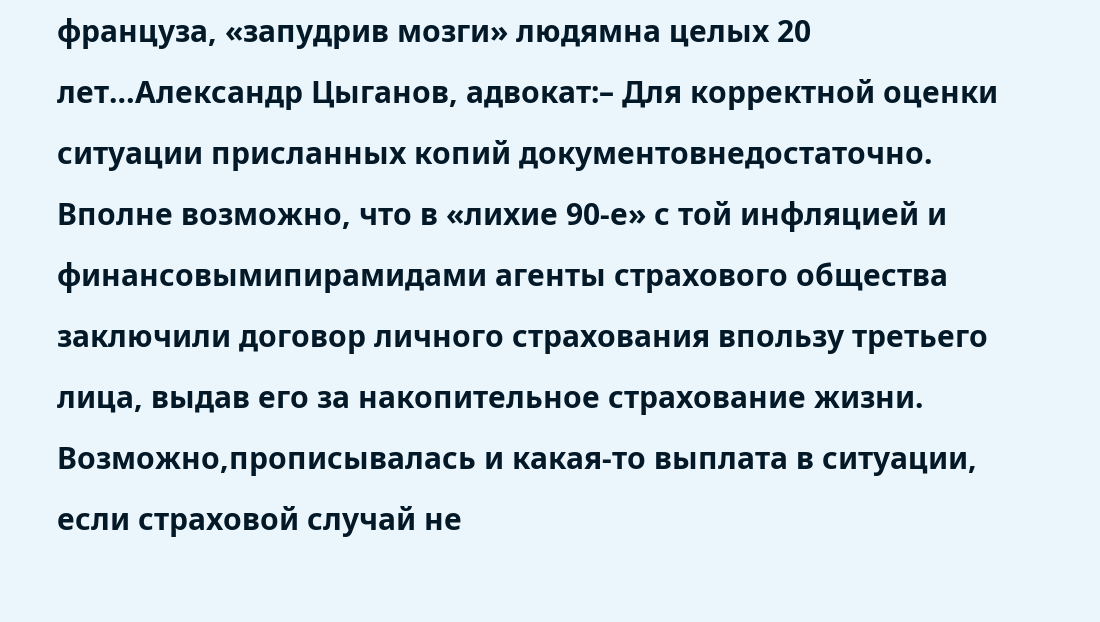француза, «запудрив мозги» людямна целых 20 лет…Александр Цыганов, адвокат:– Для корректной оценки ситуации присланных копий документовнедостаточно. Вполне возможно, что в «лихие 90‑е» с той инфляцией и финансовымипирамидами агенты страхового общества заключили договор личного страхования впользу третьего лица, выдав его за накопительное страхование жизни. Возможно,прописывалась и какая-то выплата в ситуации, если страховой случай не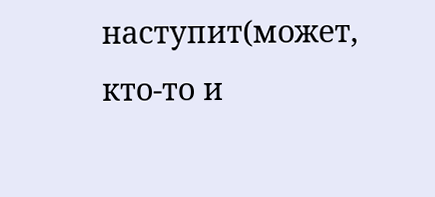наступит(может, кто-то и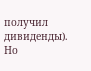получил дивиденды). Но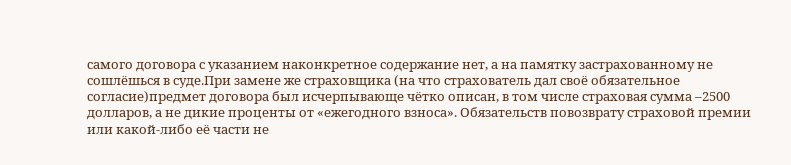самого договора с указанием наконкретное содержание нет, а на памятку застрахованному не сошлёшься в суде.При замене же страховщика (на что страхователь дал своё обязательное согласие)предмет договора был исчерпывающе чётко описан, в том числе страховая сумма –2500 долларов, а не дикие проценты от «ежегодного взноса». Обязательств повозврату страховой премии или какой-либо её части не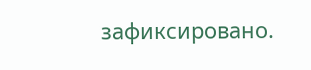зафиксировано.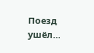Поезд ушёл…